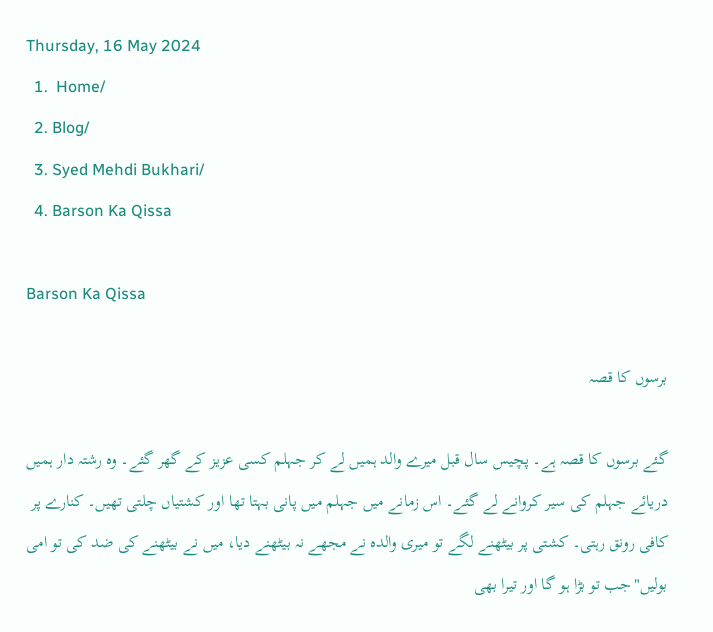Thursday, 16 May 2024
  1.  Home/
  2. Blog/
  3. Syed Mehdi Bukhari/
  4. Barson Ka Qissa

Barson Ka Qissa

برسوں کا قصہ

گئے برسوں کا قصہ ہے۔ پچیس سال قبل میرے والد ہمیں لے کر جہلم کسی عزیز کے گھر گئے۔ وه رشتہ دار ہمیں دریائے جہلم کی سیر کروانے لے گئے۔ اس زمانے میں جہلم میں پانی بہتا تھا اور کشتیاں چلتی تھیں۔ کنارے پر کافی رونق رہتی۔ کشتی پر بیٹھنے لگے تو میری والدہ نے مجھے نہ بیٹھنے دیا، میں نے بیٹھنے کی ضد کی تو امی بولیں"جب تو بڑا ہو گا اور تیرا بھی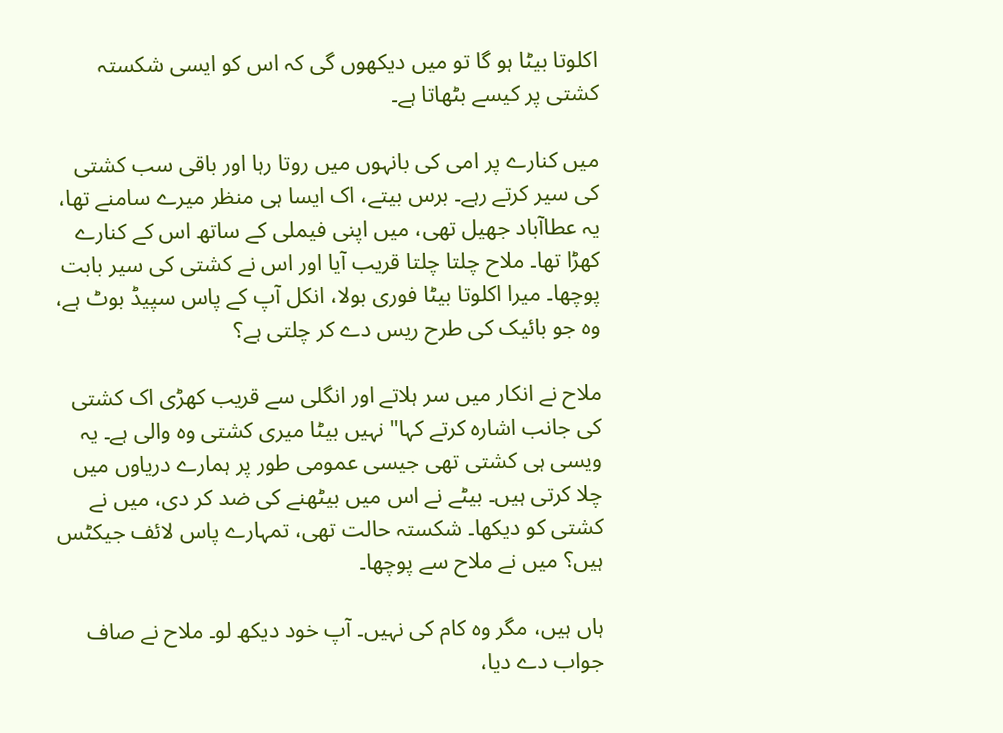اکلوتا بیٹا ہو گا تو میں دیکھوں گی کہ اس کو ایسی شکستہ کشتی پر کیسے بٹھاتا ہے۔

میں کنارے پر امی کی بانہوں میں روتا رہا اور باقی سب کشتی کی سیر کرتے رہے۔ برس بیتے، اک ایسا ہی منظر میرے سامنے تھا، یہ عطاآباد جھیل تھی، میں اپنی فیملی کے ساتھ اس کے کنارے کھڑا تھا۔ ملاح چلتا چلتا قریب آیا اور اس نے کشتی کی سیر بابت پوچھا۔ میرا اکلوتا بیٹا فوری بولا، انکل آپ کے پاس سپیڈ بوٹ ہے، وہ جو بائیک کی طرح ریس دے کر چلتی ہے؟

ملاح نے انکار میں سر ہلاتے اور انگلی سے قریب کھڑی اک کشتی کی جانب اشارہ کرتے کہا" نہیں بیٹا میری کشتی وہ والی ہے۔ یہ ویسی ہی کشتی تھی جیسی عمومی طور پر ہمارے دریاوں میں چلا کرتی ہیں۔ بیٹے نے اس میں بیٹھنے کی ضد کر دی، میں نے کشتی کو دیکھا۔ شکستہ حالت تھی، تمہارے پاس لائف جیکٹس ہیں؟ میں نے ملاح سے پوچھا۔

ہاں ہیں، مگر وہ کام کی نہیں۔ آپ خود دیکھ لو۔ ملاح نے صاف جواب دے دیا،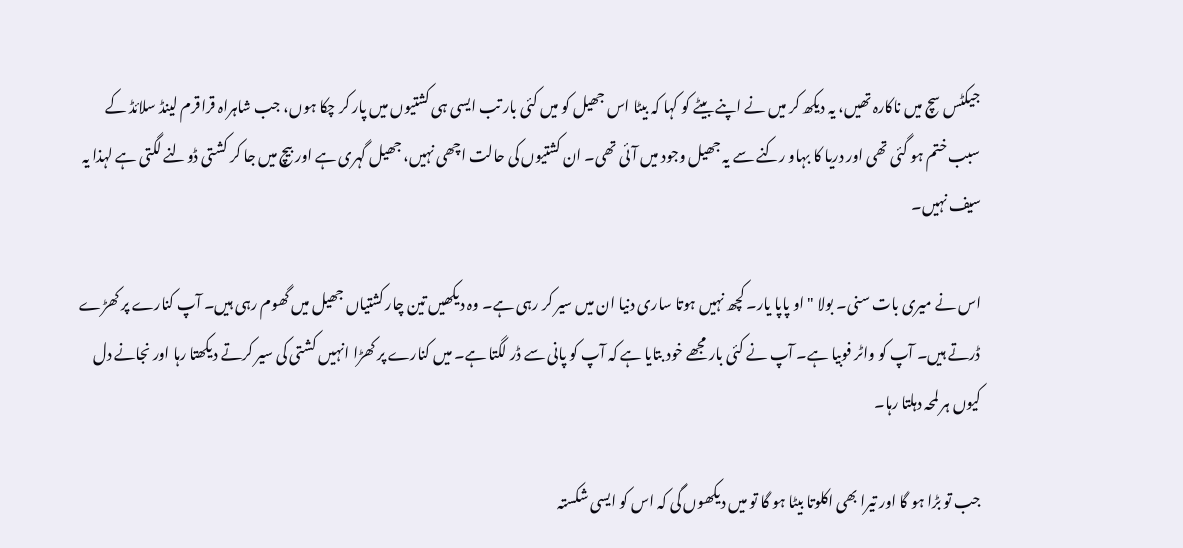جیکٹس سچ میں ناکارہ تھیں، یہ دیکھ کر میں نے اپنے بیٹے کو کہا کہ بیٹا اس جھیل کو میں کئی بار تب ایسی ہی کشتیوں میں پار کر چکا ہوں، جب شاہراہ قراقرم لینڈ سلائڈ کے سبب ختم ہو گئی تھی اور دریا کا بہاو رکنے سے یہ جھیل وجود میں آئی تھی۔ ان کشتیوں کی حالت اچھی نہیں، جھیل گہری ہے اور بیچ میں جا کر کشتی ڈولنے لگتی ہے لہذا یہ سیف نہیں۔

اس نے میری بات سنی۔ بولا " او پاپا یار۔ کچھ نہیں ہوتا ساری دنیا ان میں سیر کر رہی ہے۔ وہ دیکھیں تین چار کشتیاں جھیل میں گھوم رہی ہیں۔ آپ کنارے پر کھڑے ڈرتے ہیں۔ آپ کو واٹر فوبیا ہے۔ آپ نے کئی بار مجھے خود بتایا ہے کہ آپ کو پانی سے ڈر لگتا ہے۔ میں کنارے پر کھڑا انہیں کشتی کی سیر کرتے دیکھتا رہا اور نجانے دل کیوں ہر لمحہ دہلتا رہا۔

جب تو بڑا ہو گا اور تیرا بھی اکلوتا بیٹا ہو گا تو میں دیکھوں گی کہ اس کو ایسی شکستہ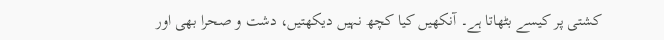کشتی پر کیسے بٹھاتا ہے۔ آنکھیں کیا کچھ نہیں دیکھتیں، دشت و صحرا بھی اور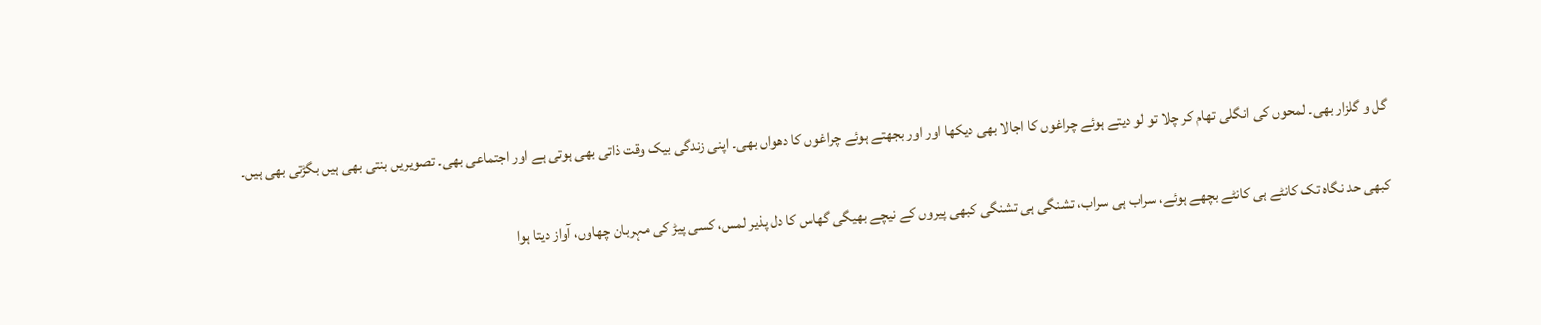گل و گلزار بھی۔ لمحوں کی انگلی تھام کر چلا تو لو دیتے ہوئے چراغوں کا اجالا بھی دیکھا اور اور بجھتے ہوئے چراغوں کا دھواں بھی۔ اپنی زندگی بیک وقت ذاتی بھی ہوتی ہے اور اجتماعی بھی۔ تصویریں بنتی بھی ہیں بگڑتی بھی ہیں۔

کبھی حد نگاہ تک کانٹے ہی کانٹے بچھے ہوئے، سراب ہی سراب، تشنگی ہی تشنگی کبھی پیروں کے نیچے بھیگی گھاس کا دل پذیر لمس، کسی پیڑ کی مہربان چھاوں، آواز دیتا ہوا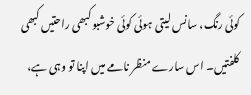کوئی رنگ، سانس لیتی ہوئی کوئی خوشبو کبھی راحتیں کبھی کلفتیں۔ اس سارے منظر نامے میں اپنا تو وہی ہے،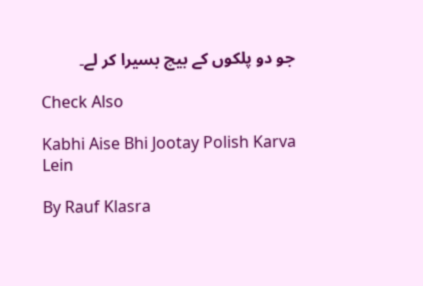جو دو پلکوں کے بیچ بسیرا کر لے۔

Check Also

Kabhi Aise Bhi Jootay Polish Karva Lein

By Rauf Klasra